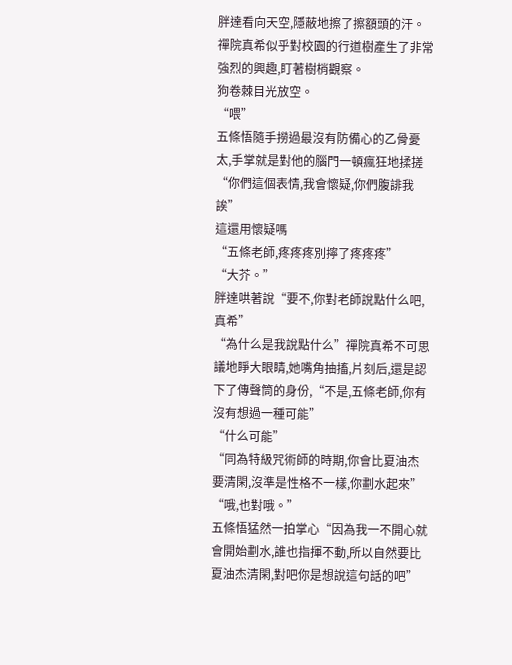胖達看向天空,隱蔽地擦了擦額頭的汗。
禪院真希似乎對校園的行道樹產生了非常強烈的興趣,盯著樹梢觀察。
狗卷棘目光放空。
“喂”
五條悟隨手撈過最沒有防備心的乙骨憂太,手掌就是對他的腦門一頓瘋狂地揉搓“你們這個表情,我會懷疑,你們腹誹我誒”
這還用懷疑嗎
“五條老師,疼疼疼別擰了疼疼疼”
“大芥。”
胖達哄著說“要不,你對老師說點什么吧,真希”
“為什么是我說點什么”禪院真希不可思議地睜大眼睛,她嘴角抽搐,片刻后,還是認下了傳聲筒的身份,“不是,五條老師,你有沒有想過一種可能”
“什么可能”
“同為特級咒術師的時期,你會比夏油杰要清閑,沒準是性格不一樣,你劃水起來”
“哦,也對哦。”
五條悟猛然一拍掌心“因為我一不開心就會開始劃水,誰也指揮不動,所以自然要比夏油杰清閑,對吧你是想說這句話的吧”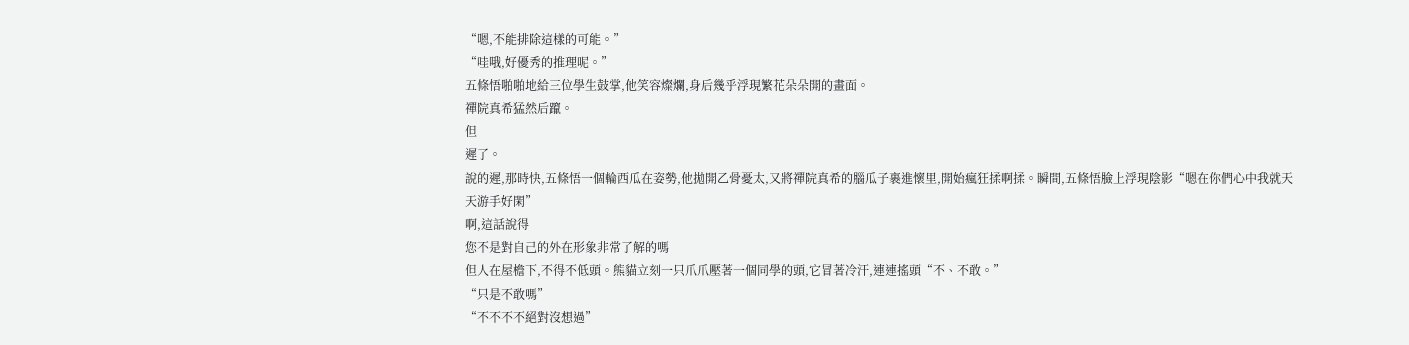“嗯,不能排除這樣的可能。”
“哇哦,好優秀的推理呢。”
五條悟啪啪地給三位學生鼓掌,他笑容燦爛,身后幾乎浮現繁花朵朵開的畫面。
禪院真希猛然后躥。
但
遲了。
說的遲,那時快,五條悟一個輪西瓜在姿勢,他拋開乙骨憂太,又將禪院真希的腦瓜子裹進懷里,開始瘋狂揉啊揉。瞬間,五條悟臉上浮現陰影“嗯在你們心中我就天天游手好閑”
啊,這話說得
您不是對自己的外在形象非常了解的嗎
但人在屋檐下,不得不低頭。熊貓立刻一只爪爪壓著一個同學的頭,它冒著冷汗,連連搖頭“不、不敢。”
“只是不敢嗎”
“不不不不絕對沒想過”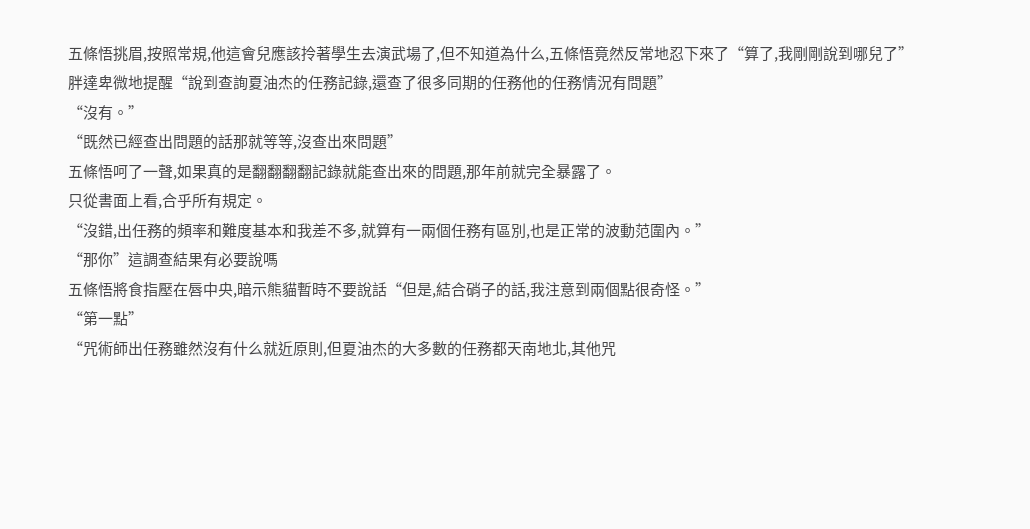五條悟挑眉,按照常規,他這會兒應該拎著學生去演武場了,但不知道為什么,五條悟竟然反常地忍下來了“算了,我剛剛說到哪兒了”
胖達卑微地提醒“說到查詢夏油杰的任務記錄,還查了很多同期的任務他的任務情況有問題”
“沒有。”
“既然已經查出問題的話那就等等,沒查出來問題”
五條悟呵了一聲,如果真的是翻翻翻翻記錄就能查出來的問題,那年前就完全暴露了。
只從書面上看,合乎所有規定。
“沒錯,出任務的頻率和難度基本和我差不多,就算有一兩個任務有區別,也是正常的波動范圍內。”
“那你”這調查結果有必要說嗎
五條悟將食指壓在唇中央,暗示熊貓暫時不要說話“但是,結合硝子的話,我注意到兩個點很奇怪。”
“第一點”
“咒術師出任務雖然沒有什么就近原則,但夏油杰的大多數的任務都天南地北,其他咒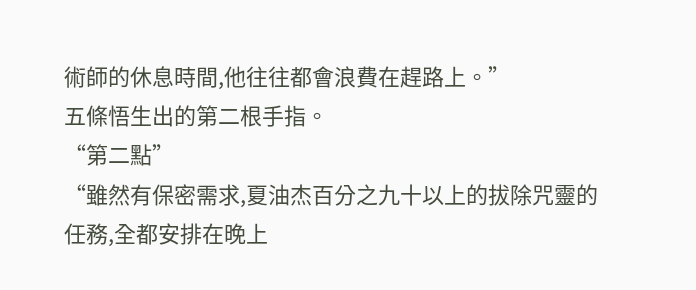術師的休息時間,他往往都會浪費在趕路上。”
五條悟生出的第二根手指。
“第二點”
“雖然有保密需求,夏油杰百分之九十以上的拔除咒靈的任務,全都安排在晚上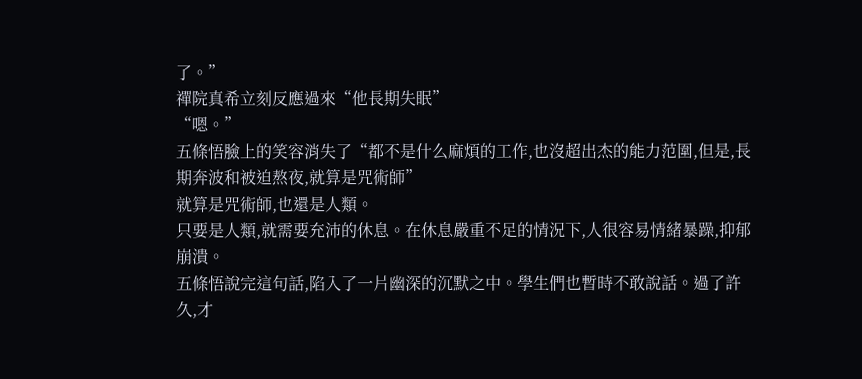了。”
禪院真希立刻反應過來“他長期失眠”
“嗯。”
五條悟臉上的笑容消失了“都不是什么麻煩的工作,也沒超出杰的能力范圍,但是,長期奔波和被迫熬夜,就算是咒術師”
就算是咒術師,也還是人類。
只要是人類,就需要充沛的休息。在休息嚴重不足的情況下,人很容易情緒暴躁,抑郁崩潰。
五條悟說完這句話,陷入了一片幽深的沉默之中。學生們也暫時不敢說話。過了許久,才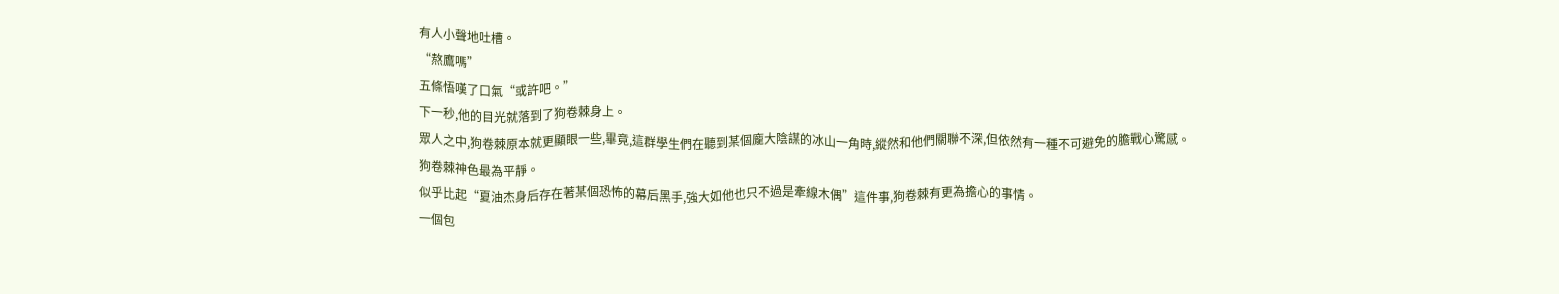有人小聲地吐槽。
“熬鷹嗎”
五條悟嘆了口氣“或許吧。”
下一秒,他的目光就落到了狗卷棘身上。
眾人之中,狗卷棘原本就更顯眼一些,畢竟,這群學生們在聽到某個龐大陰謀的冰山一角時,縱然和他們關聯不深,但依然有一種不可避免的膽戰心驚感。
狗卷棘神色最為平靜。
似乎比起“夏油杰身后存在著某個恐怖的幕后黑手,強大如他也只不過是牽線木偶”這件事,狗卷棘有更為擔心的事情。
一個包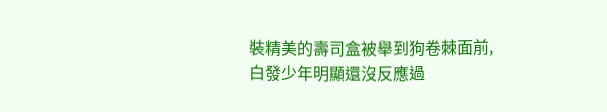裝精美的壽司盒被舉到狗卷棘面前,白發少年明顯還沒反應過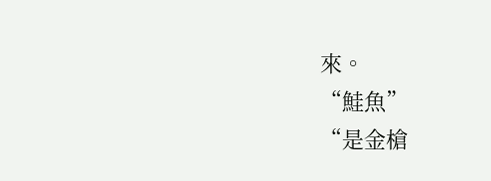來。
“鮭魚”
“是金槍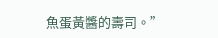魚蛋黃醬的壽司。”